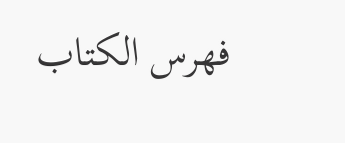فهرس الكتاب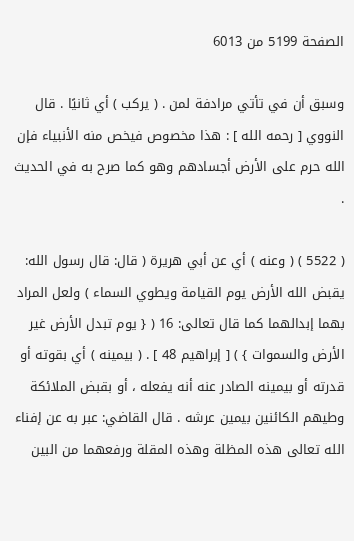الصفحة 5199 من 6013

وسبق أن في تأتي مرادفة لمن . ( يركب ) أي ثانيًا . قال النووي [ رحمه الله ] : هذا مخصوص فيخص منه الأنبياء فإن الله حرم على الأرض أجسادهم وهو كما صرح به في الحديث .

( 5522 ) ( وعنه ) أي عن أبي هريرة ( قال: قال رسول الله: يقبض الله الأرض يوم القيامة ويطوي السماء ) ولعل المراد بهما إبدالهما كما قال تعالى: 16 ( { يوم تبدل الأرض غير الأرض والسموات } ) [ إبراهيم 48 ] . ( بيمينه ) أي بقوته أو قدرته أو بيمينه الصادر عنه أنه يفعله ، أو بقبض الملائكة وطيهم الكائنين بيمين عرشه . قال القاضي: عبر به عن إفناء الله تعالى هذه المظلة وهذه المقلة ورفعهما من البين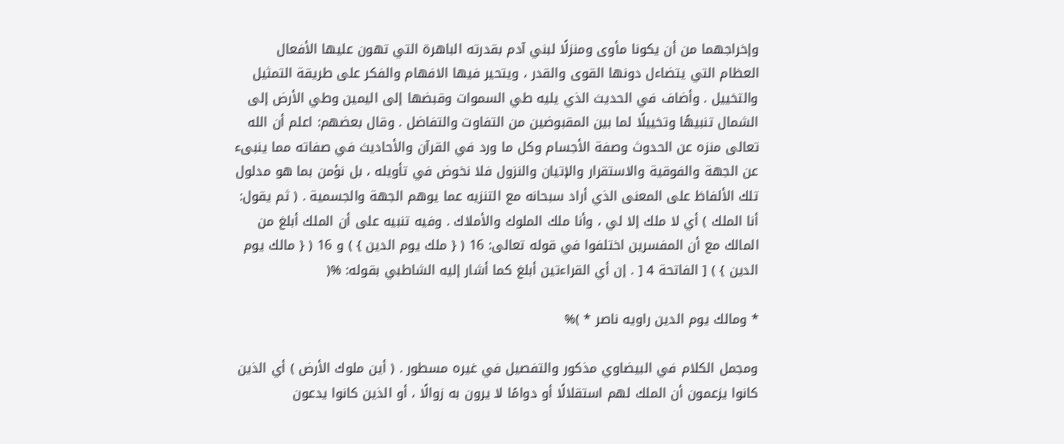وإخراجهما من أن يكونا مأوى ومنزلًا لبني آدم بقدرته الباهرة التي تهون عليها الأفعال العظام التي يتضاءل دونها القوى والقدر ، ويتحير فيها الافهام والفكر على طريقة التمثيل والتخييل . وأضاف في الحديث الذي يليه طي السموات وقبضها إلى اليمين وطي الأرض إلى الشمال تنبيهًا وتخييلًا لما بين المقبوضين من التفاوت والتفاضل . وقال بعضهم: اعلم أن الله تعالى منزه عن الحدوث وصفة الأجسام وكل ما ورد في القرآن والأحاديث في صفاته مما ينبىء عن الجهة والفوقية والاستقرار والإتيان والنزول فلا نخوض في تأويله ، بل نؤمن بما هو مدلول تلك الألفاظ على المعنى الذي أراد سبحانه مع التنزيه عما يوهم الجهة والجسمية . ( ثم يقول: أنا الملك ) أي لا ملك إلا لي ، وأنا ملك الملوك والأملاك . وفيه تنبيه على أن الملك أبلغ من المالك مع أن المفسرين اختلفوا في قوله تعالى: 16 ( { ملك يوم الدين } ) و 16 ( { مالك يوم الدين } ) [ الفاتحة 4 [ . إن أي القراءتين أبلغ كما أشار إليه الشاطبي بقوله: %(

* ومالك يوم الدين راويه ناصر * )%

ومجمل الكلام في البيضاوي مذكور والتفصيل في غيره مسطور . ( أين ملوك الأرض ) أي الذين كانوا يزعمون أن الملك لهم استقلالًا أو دوامًا لا يرون به زوالًا ، أو الذين كانوا يدعون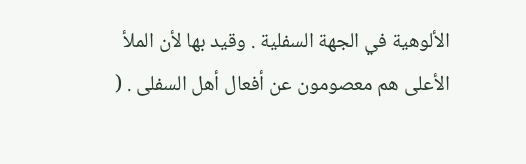الألوهية في الجهة السفلية . وقيد بها لأن الملأ الأعلى هم معصومون عن أفعال أهل السفلى . (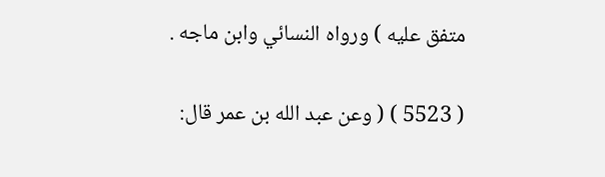متفق عليه ) ورواه النسائي وابن ماجه .

( 5523 ) ( وعن عبد الله بن عمر قال: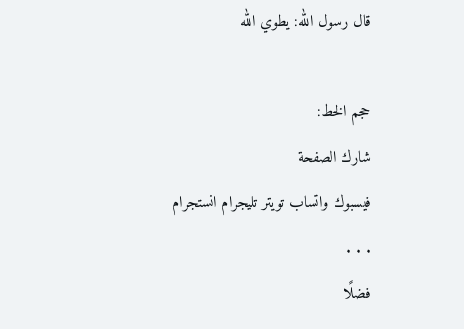قال رسول الله: يطوي الله

حجم الخط:
شارك الصفحة
فيسبوك واتساب تويتر تليجرام انستجرام
. . .
فضلًا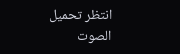انتظر تحميل الصوت